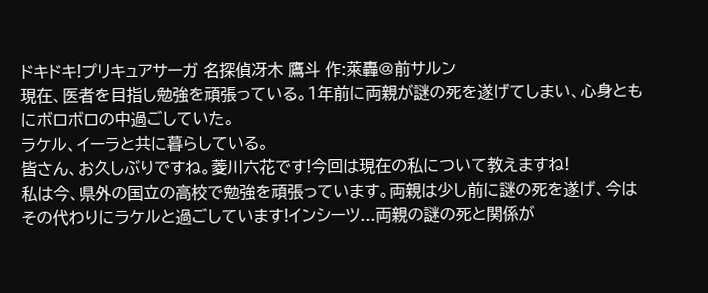ドキドキ!プリキュアサーガ 名探偵冴木 鷹斗 作:萊轟@前サルン
現在、医者を目指し勉強を頑張っている。1年前に両親が謎の死を遂げてしまい、心身ともにボロボロの中過ごしていた。
ラケル、イーラと共に暮らしている。
皆さん、お久しぶりですね。菱川六花です!今回は現在の私について教えますね!
私は今、県外の国立の高校で勉強を頑張っています。両親は少し前に謎の死を遂げ、今はその代わりにラケルと過ごしています!インシーツ...両親の謎の死と関係が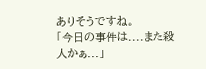ありそうですね。
「今日の事件は....また殺人かぁ...」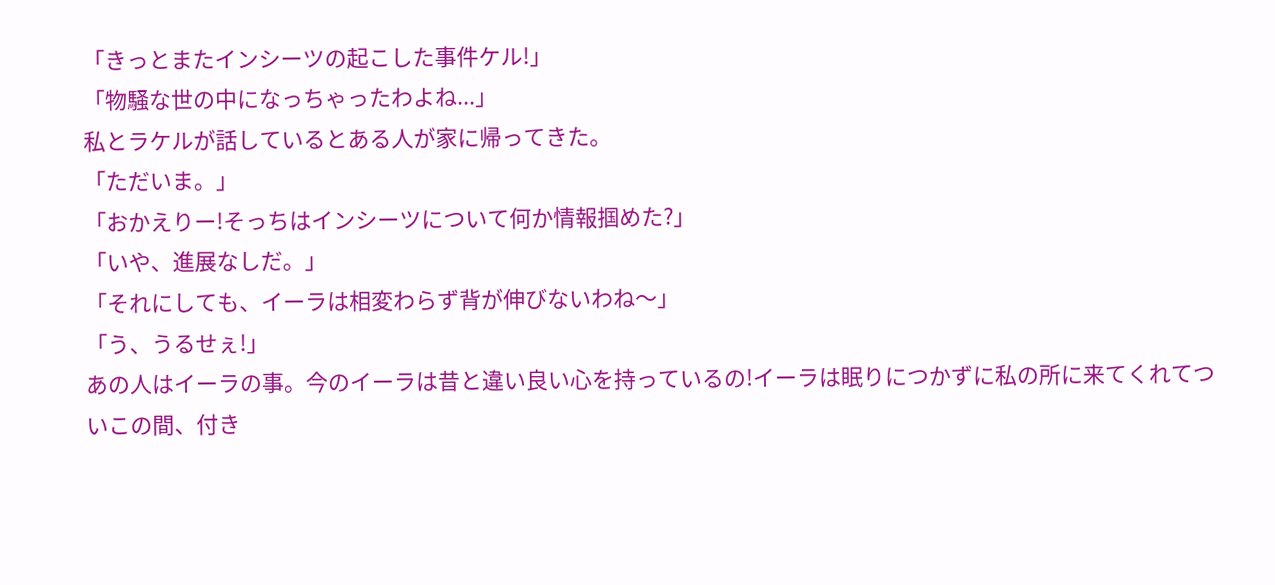「きっとまたインシーツの起こした事件ケル!」
「物騒な世の中になっちゃったわよね...」
私とラケルが話しているとある人が家に帰ってきた。
「ただいま。」
「おかえりー!そっちはインシーツについて何か情報掴めた?」
「いや、進展なしだ。」
「それにしても、イーラは相変わらず背が伸びないわね〜」
「う、うるせぇ!」
あの人はイーラの事。今のイーラは昔と違い良い心を持っているの!イーラは眠りにつかずに私の所に来てくれてついこの間、付き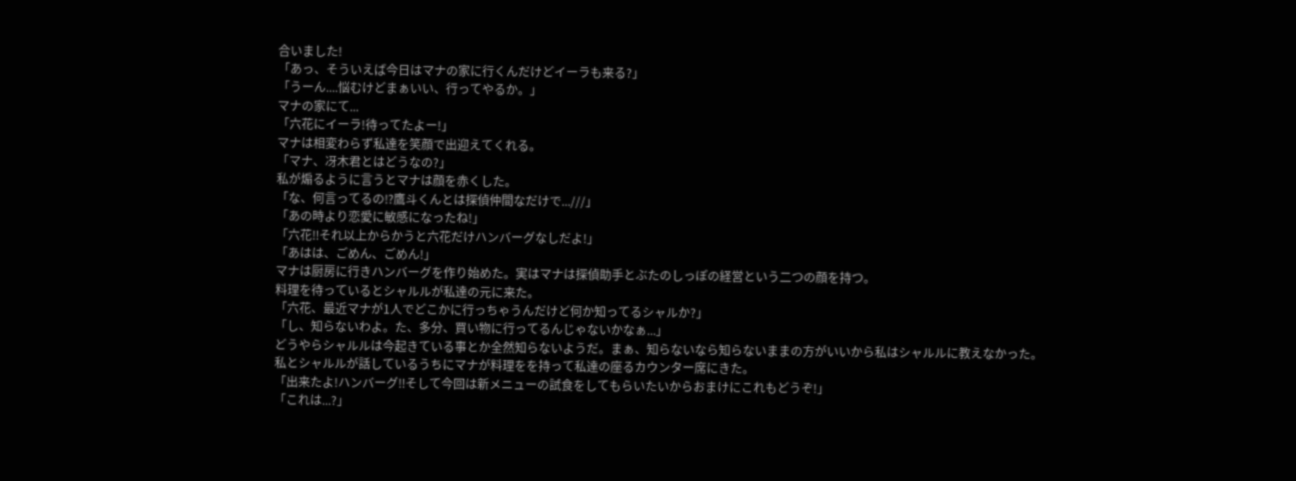合いました!
「あっ、そういえば今日はマナの家に行くんだけどイーラも来る?」
「うーん....悩むけどまぁいい、行ってやるか。」
マナの家にて...
「六花にイーラ!待ってたよー!」
マナは相変わらず私達を笑顔で出迎えてくれる。
「マナ、冴木君とはどうなの?」
私が煽るように言うとマナは顔を赤くした。
「な、何言ってるの⁉鷹斗くんとは探偵仲間なだけで...///」
「あの時より恋愛に敏感になったね!」
「六花‼それ以上からかうと六花だけハンバーグなしだよ!」
「あはは、ごめん、ごめん!」
マナは厨房に行きハンバーグを作り始めた。実はマナは探偵助手とぶたのしっぽの経営という二つの顔を持つ。
料理を待っているとシャルルが私達の元に来た。
「六花、最近マナが1人でどこかに行っちゃうんだけど何か知ってるシャルか?」
「し、知らないわよ。た、多分、買い物に行ってるんじゃないかなぁ...」
どうやらシャルルは今起きている事とか全然知らないようだ。まぁ、知らないなら知らないままの方がいいから私はシャルルに教えなかった。
私とシャルルが話しているうちにマナが料理をを持って私達の座るカウンター席にきた。
「出来たよ!ハンバーグ‼そして今回は新メニューの試食をしてもらいたいからおまけにこれもどうぞ!」
「これは...?」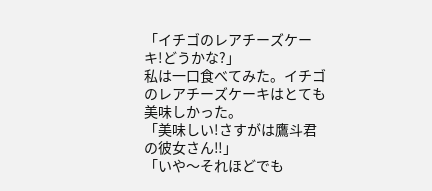「イチゴのレアチーズケーキ!どうかな?」
私は一口食べてみた。イチゴのレアチーズケーキはとても美味しかった。
「美味しい!さすがは鷹斗君の彼女さん‼」
「いや〜それほどでも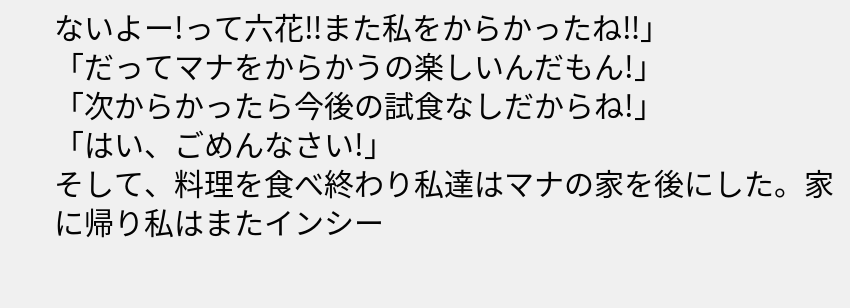ないよー!って六花‼また私をからかったね‼」
「だってマナをからかうの楽しいんだもん!」
「次からかったら今後の試食なしだからね!」
「はい、ごめんなさい!」
そして、料理を食べ終わり私達はマナの家を後にした。家に帰り私はまたインシー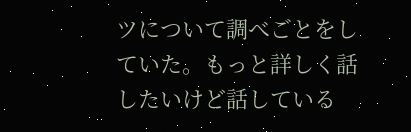ツについて調べごとをしていた。もっと詳しく話したいけど話している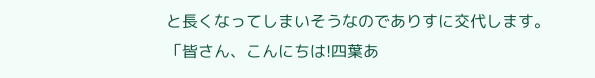と長くなってしまいそうなのでありすに交代します。
「皆さん、こんにちは!四葉あ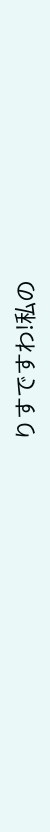りすですわ!私の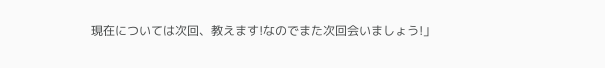現在については次回、教えます!なのでまた次回会いましょう!」